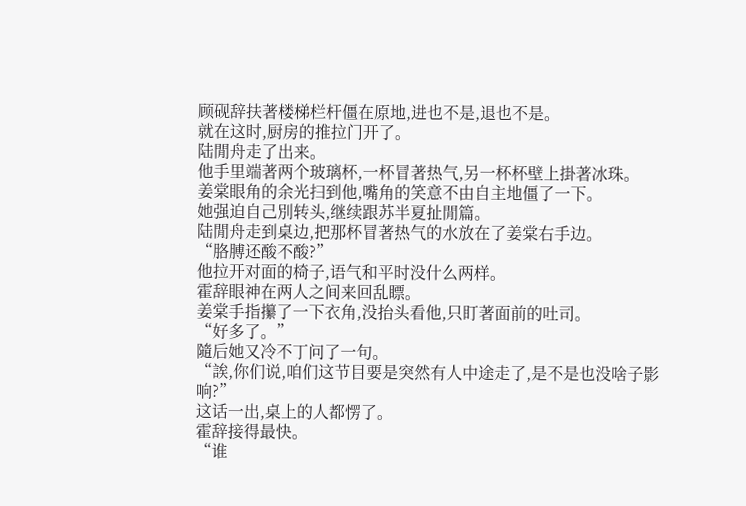顾砚辞扶著楼梯栏杆僵在原地,进也不是,退也不是。
就在这时,厨房的推拉门开了。
陆閒舟走了出来。
他手里端著两个玻璃杯,一杯冒著热气,另一杯杯壁上掛著冰珠。
姜棠眼角的余光扫到他,嘴角的笑意不由自主地僵了一下。
她强迫自己別转头,继续跟苏半夏扯閒篇。
陆閒舟走到桌边,把那杯冒著热气的水放在了姜棠右手边。
“胳膊还酸不酸?”
他拉开对面的椅子,语气和平时没什么两样。
霍辞眼神在两人之间来回乱瞟。
姜棠手指攥了一下衣角,没抬头看他,只盯著面前的吐司。
“好多了。”
隨后她又冷不丁问了一句。
“誒,你们说,咱们这节目要是突然有人中途走了,是不是也没啥子影响?”
这话一出,桌上的人都愣了。
霍辞接得最快。
“谁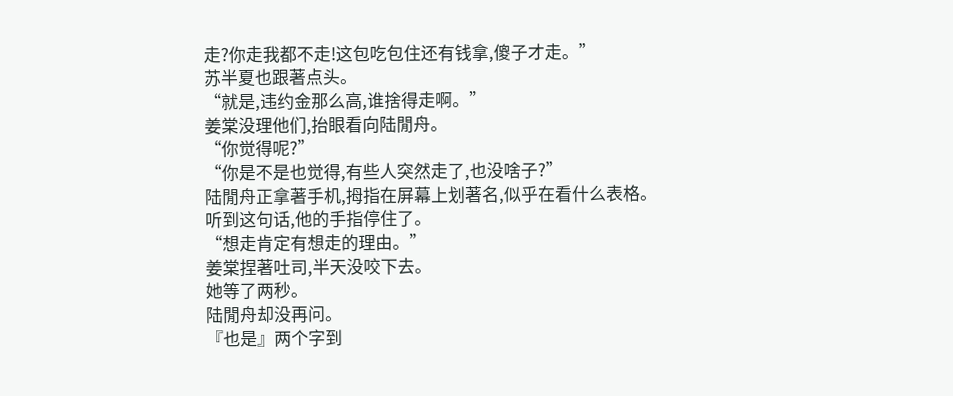走?你走我都不走!这包吃包住还有钱拿,傻子才走。”
苏半夏也跟著点头。
“就是,违约金那么高,谁捨得走啊。”
姜棠没理他们,抬眼看向陆閒舟。
“你觉得呢?”
“你是不是也觉得,有些人突然走了,也没啥子?”
陆閒舟正拿著手机,拇指在屏幕上划著名,似乎在看什么表格。
听到这句话,他的手指停住了。
“想走肯定有想走的理由。”
姜棠捏著吐司,半天没咬下去。
她等了两秒。
陆閒舟却没再问。
『也是』两个字到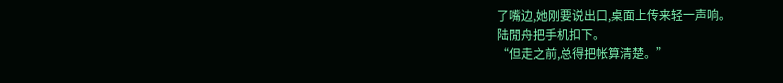了嘴边,她刚要说出口,桌面上传来轻一声响。
陆閒舟把手机扣下。
“但走之前,总得把帐算清楚。”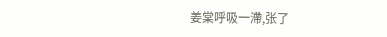姜棠呼吸一滯,张了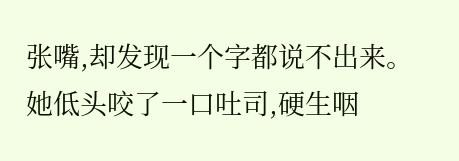张嘴,却发现一个字都说不出来。
她低头咬了一口吐司,硬生咽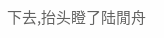下去,抬头瞪了陆閒舟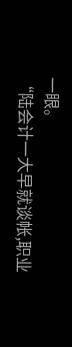一眼。
“陆会计一大早就谈帐,职业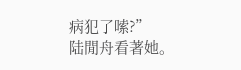病犯了嗦?”
陆閒舟看著她。